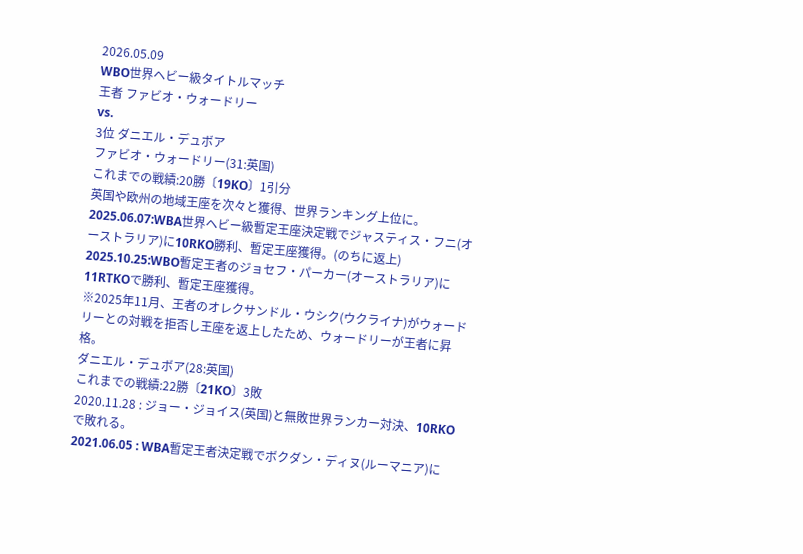2026.05.09
WBO世界ヘビー級タイトルマッチ
王者 ファビオ・ウォードリー
vs.
3位 ダニエル・デュボア
ファビオ・ウォードリー(31:英国)
これまでの戦績:20勝〔19KO〕1引分
英国や欧州の地域王座を次々と獲得、世界ランキング上位に。
2025.06.07:WBA世界ヘビー級暫定王座決定戦でジャスティス・フニ(オーストラリア)に10RKO勝利、暫定王座獲得。(のちに返上)
2025.10.25:WBO暫定王者のジョセフ・パーカー(オーストラリア)に11RTKOで勝利、暫定王座獲得。
※2025年11月、王者のオレクサンドル・ウシク(ウクライナ)がウォードリーとの対戦を拒否し王座を返上したため、ウォードリーが王者に昇格。
ダニエル・デュボア(28:英国)
これまでの戦績:22勝〔21KO〕3敗
2020.11.28 : ジョー・ジョイス(英国)と無敗世界ランカー対決、10RKOで敗れる。
2021.06.05 : WBA暫定王者決定戦でボクダン・ディヌ(ルーマニア)に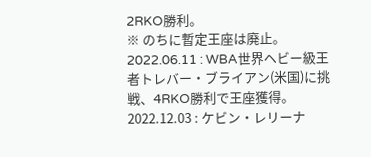2RKO勝利。
※ のちに暫定王座は廃止。
2022.06.11 : WBA世界ヘビー級王者トレバー・ブライアン(米国)に挑戦、4RKO勝利で王座獲得。
2022.12.03 : ケビン・レリーナ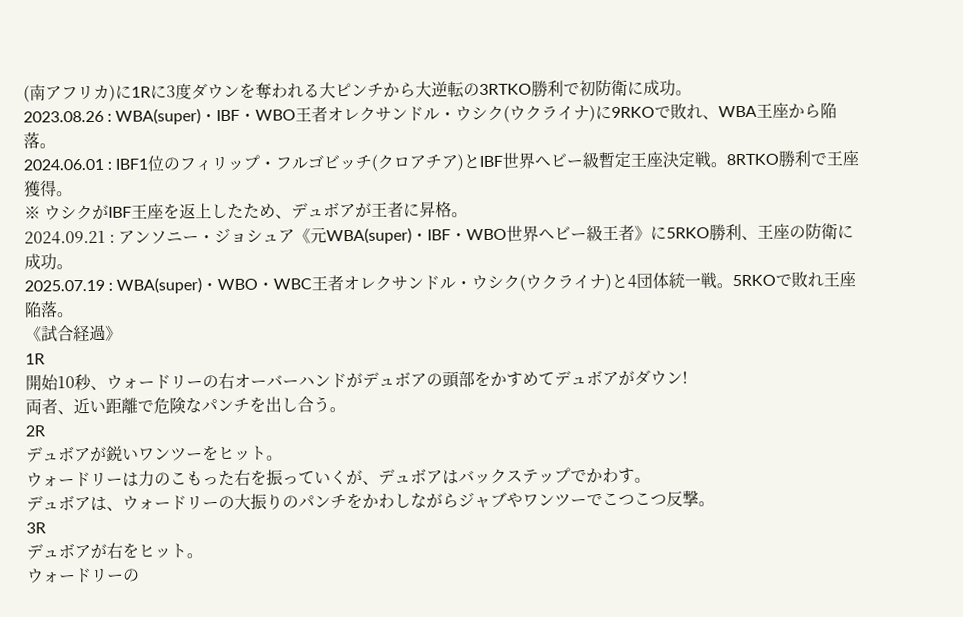(南アフリカ)に1Rに3度ダウンを奪われる大ピンチから大逆転の3RTKO勝利で初防衛に成功。
2023.08.26 : WBA(super)・IBF・WBO王者オレクサンドル・ウシク(ウクライナ)に9RKOで敗れ、WBA王座から陥落。
2024.06.01 : IBF1位のフィリップ・フルゴビッチ(クロアチア)とIBF世界ヘビー級暫定王座決定戦。8RTKO勝利で王座獲得。
※ ウシクがIBF王座を返上したため、デュボアが王者に昇格。
2024.09.21 : アンソニー・ジョシュア《元WBA(super)・IBF・WBO世界ヘビー級王者》に5RKO勝利、王座の防衛に成功。
2025.07.19 : WBA(super)・WBO・WBC王者オレクサンドル・ウシク(ウクライナ)と4団体統一戦。5RKOで敗れ王座陥落。
《試合経過》
1R
開始10秒、ウォードリーの右オーバーハンドがデュボアの頭部をかすめてデュボアがダウン!
両者、近い距離で危険なパンチを出し合う。
2R
デュボアが鋭いワンツーをヒット。
ウォードリーは力のこもった右を振っていくが、デュボアはバックステップでかわす。
デュボアは、ウォードリーの大振りのパンチをかわしながらジャブやワンツーでこつこつ反撃。
3R
デュボアが右をヒット。
ウォードリーの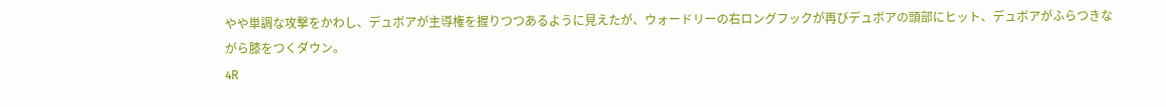やや単調な攻撃をかわし、デュボアが主導権を握りつつあるように見えたが、ウォードリーの右ロングフックが再びデュボアの頭部にヒット、デュボアがふらつきながら膝をつくダウン。
4R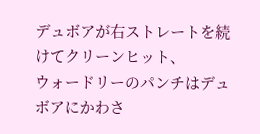デュボアが右ストレートを続けてクリーンヒット、
ウォードリーのパンチはデュボアにかわさ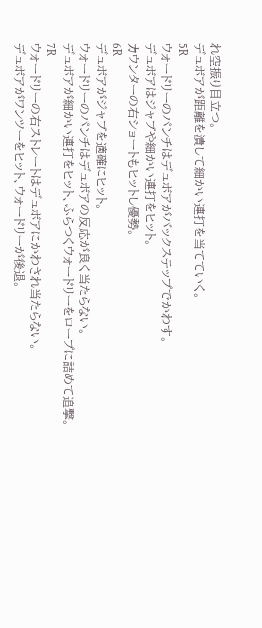れ空振り目立つ。
デュボアが距離を潰して細かい連打を当てていく。
5R
ウォードリーのパンチはデュボアがバックステップでかわす。
デュボアはジャブや細かい連打をヒット。
カウンターの右ショートもヒットし優勢。
6R
デュボアがジャブを適確にヒット。
ウォードリーのパンチはデュボアの反応が良く当たらない。
デュボアが細かい連打をヒット、ふらつくウォードリーをロープに詰めて追撃。
7R
ウォードリーの右ストレートはデュボアにかわされ当たらない。
デュボアがワンツーをヒット、ウォードリーが後退。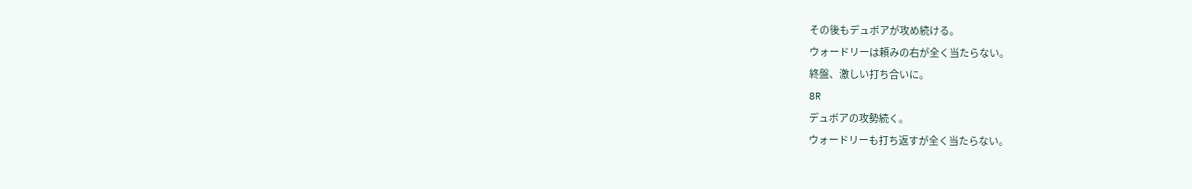その後もデュボアが攻め続ける。
ウォードリーは頼みの右が全く当たらない。
終盤、激しい打ち合いに。
8R
デュボアの攻勢続く。
ウォードリーも打ち返すが全く当たらない。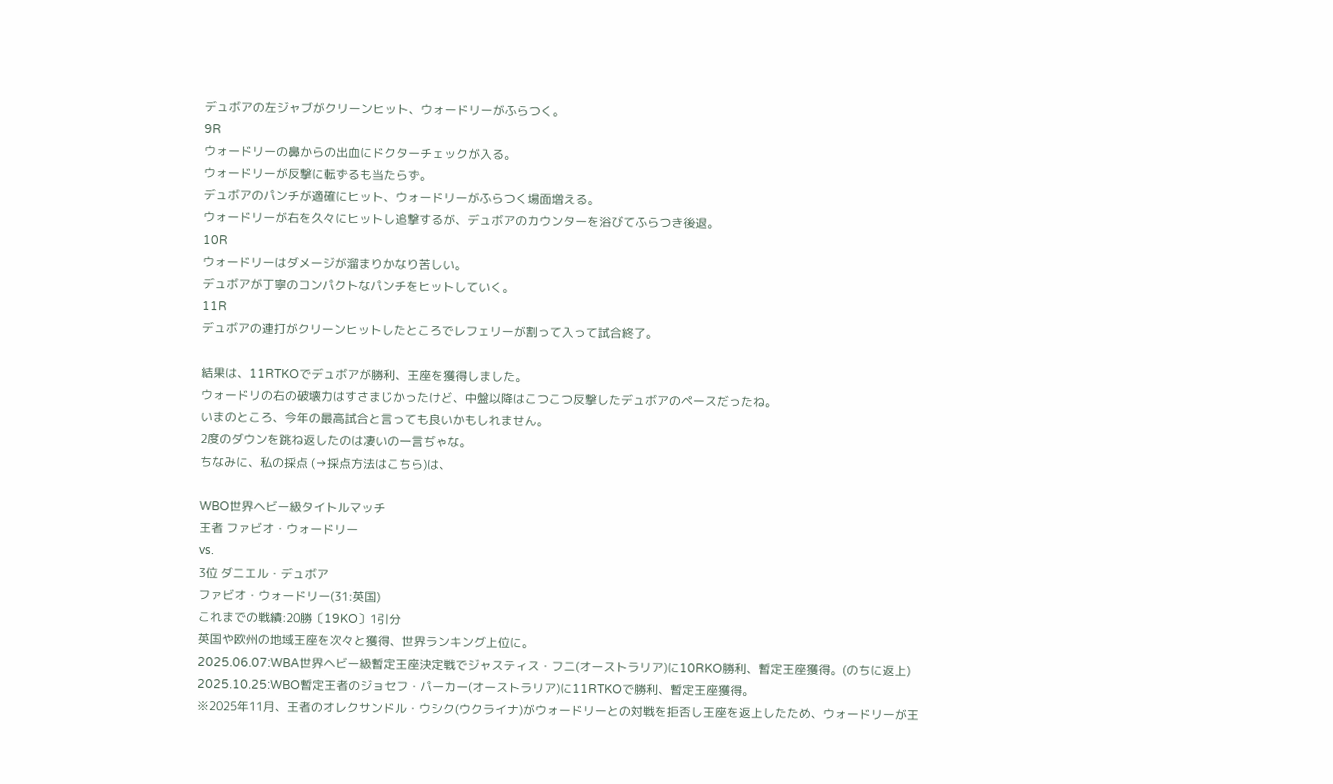デュボアの左ジャブがクリーンヒット、ウォードリーがふらつく。
9R
ウォードリーの鼻からの出血にドクターチェックが入る。
ウォードリーが反撃に転ずるも当たらず。
デュボアのパンチが適確にヒット、ウォードリーがふらつく場面増える。
ウォードリーが右を久々にヒットし追撃するが、デュボアのカウンターを浴びてふらつき後退。
10R
ウォードリーはダメージが溜まりかなり苦しい。
デュボアが丁寧のコンパクトなパンチをヒットしていく。
11R
デュボアの連打がクリーンヒットしたところでレフェリーが割って入って試合終了。

結果は、11RTKOでデュボアが勝利、王座を獲得しました。
ウォードリの右の破壊力はすさまじかったけど、中盤以降はこつこつ反撃したデュボアのペースだったね。
いまのところ、今年の最高試合と言っても良いかもしれません。
2度のダウンを跳ね返したのは凄いの一言ぢゃな。
ちなみに、私の採点 (→採点方法はこちら)は、

WBO世界ヘビー級タイトルマッチ
王者 ファビオ・ウォードリー
vs.
3位 ダニエル・デュボア
ファビオ・ウォードリー(31:英国)
これまでの戦績:20勝〔19KO〕1引分
英国や欧州の地域王座を次々と獲得、世界ランキング上位に。
2025.06.07:WBA世界ヘビー級暫定王座決定戦でジャスティス・フニ(オーストラリア)に10RKO勝利、暫定王座獲得。(のちに返上)
2025.10.25:WBO暫定王者のジョセフ・パーカー(オーストラリア)に11RTKOで勝利、暫定王座獲得。
※2025年11月、王者のオレクサンドル・ウシク(ウクライナ)がウォードリーとの対戦を拒否し王座を返上したため、ウォードリーが王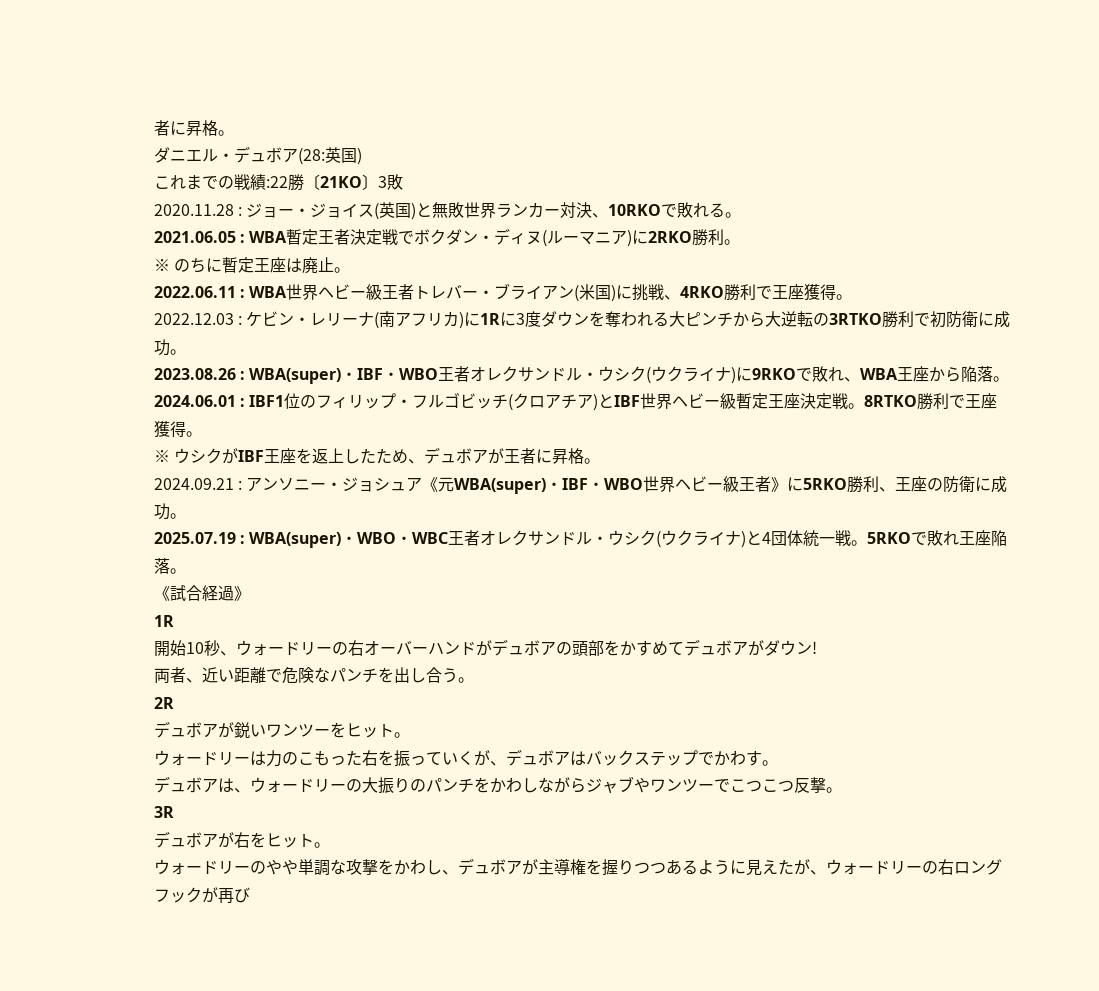者に昇格。
ダニエル・デュボア(28:英国)
これまでの戦績:22勝〔21KO〕3敗
2020.11.28 : ジョー・ジョイス(英国)と無敗世界ランカー対決、10RKOで敗れる。
2021.06.05 : WBA暫定王者決定戦でボクダン・ディヌ(ルーマニア)に2RKO勝利。
※ のちに暫定王座は廃止。
2022.06.11 : WBA世界ヘビー級王者トレバー・ブライアン(米国)に挑戦、4RKO勝利で王座獲得。
2022.12.03 : ケビン・レリーナ(南アフリカ)に1Rに3度ダウンを奪われる大ピンチから大逆転の3RTKO勝利で初防衛に成功。
2023.08.26 : WBA(super)・IBF・WBO王者オレクサンドル・ウシク(ウクライナ)に9RKOで敗れ、WBA王座から陥落。
2024.06.01 : IBF1位のフィリップ・フルゴビッチ(クロアチア)とIBF世界ヘビー級暫定王座決定戦。8RTKO勝利で王座獲得。
※ ウシクがIBF王座を返上したため、デュボアが王者に昇格。
2024.09.21 : アンソニー・ジョシュア《元WBA(super)・IBF・WBO世界ヘビー級王者》に5RKO勝利、王座の防衛に成功。
2025.07.19 : WBA(super)・WBO・WBC王者オレクサンドル・ウシク(ウクライナ)と4団体統一戦。5RKOで敗れ王座陥落。
《試合経過》
1R
開始10秒、ウォードリーの右オーバーハンドがデュボアの頭部をかすめてデュボアがダウン!
両者、近い距離で危険なパンチを出し合う。
2R
デュボアが鋭いワンツーをヒット。
ウォードリーは力のこもった右を振っていくが、デュボアはバックステップでかわす。
デュボアは、ウォードリーの大振りのパンチをかわしながらジャブやワンツーでこつこつ反撃。
3R
デュボアが右をヒット。
ウォードリーのやや単調な攻撃をかわし、デュボアが主導権を握りつつあるように見えたが、ウォードリーの右ロングフックが再び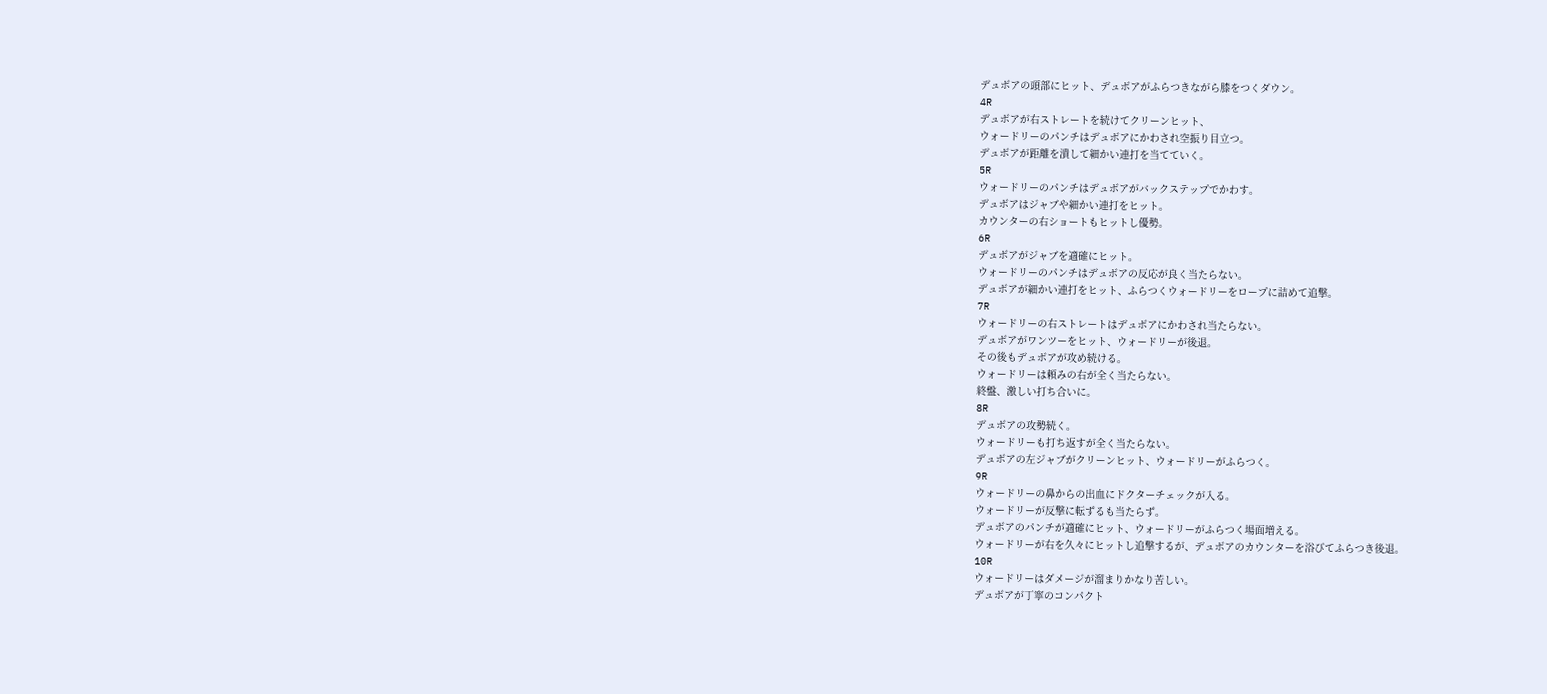デュボアの頭部にヒット、デュボアがふらつきながら膝をつくダウン。
4R
デュボアが右ストレートを続けてクリーンヒット、
ウォードリーのパンチはデュボアにかわされ空振り目立つ。
デュボアが距離を潰して細かい連打を当てていく。
5R
ウォードリーのパンチはデュボアがバックステップでかわす。
デュボアはジャブや細かい連打をヒット。
カウンターの右ショートもヒットし優勢。
6R
デュボアがジャブを適確にヒット。
ウォードリーのパンチはデュボアの反応が良く当たらない。
デュボアが細かい連打をヒット、ふらつくウォードリーをロープに詰めて追撃。
7R
ウォードリーの右ストレートはデュボアにかわされ当たらない。
デュボアがワンツーをヒット、ウォードリーが後退。
その後もデュボアが攻め続ける。
ウォードリーは頼みの右が全く当たらない。
終盤、激しい打ち合いに。
8R
デュボアの攻勢続く。
ウォードリーも打ち返すが全く当たらない。
デュボアの左ジャブがクリーンヒット、ウォードリーがふらつく。
9R
ウォードリーの鼻からの出血にドクターチェックが入る。
ウォードリーが反撃に転ずるも当たらず。
デュボアのパンチが適確にヒット、ウォードリーがふらつく場面増える。
ウォードリーが右を久々にヒットし追撃するが、デュボアのカウンターを浴びてふらつき後退。
10R
ウォードリーはダメージが溜まりかなり苦しい。
デュボアが丁寧のコンパクト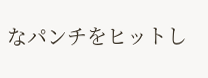なパンチをヒットし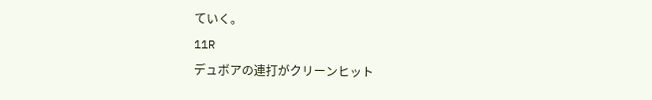ていく。
11R
デュボアの連打がクリーンヒット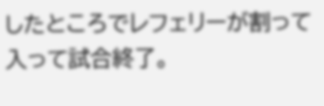したところでレフェリーが割って入って試合終了。